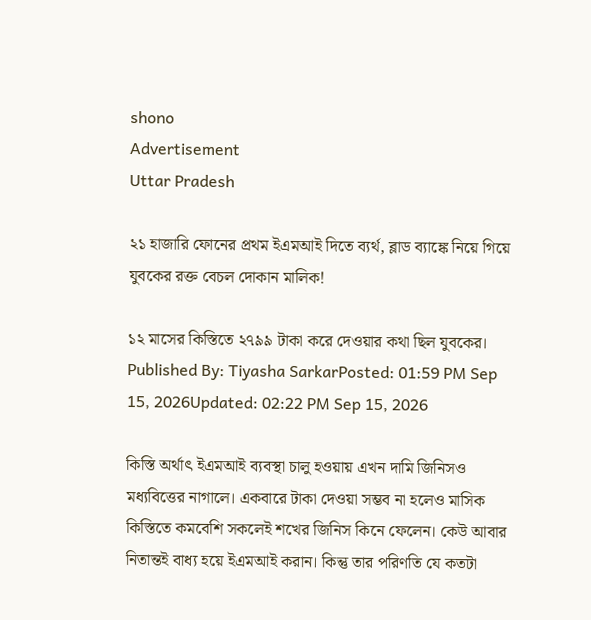shono
Advertisement
Uttar Pradesh

২১ হাজারি ফোনের প্রথম ইএমআই দিতে ব্যর্থ, ব্লাড ব্যাঙ্কে নিয়ে গিয়ে যুবকের রক্ত বেচল দোকান মালিক!

১২ মাসের কিস্তিতে ২৭৯৯ টাকা করে দেওয়ার কথা ছিল যুবকের।
Published By: Tiyasha SarkarPosted: 01:59 PM Sep 15, 2026Updated: 02:22 PM Sep 15, 2026

কিস্তি অর্থাৎ ইএমআই ব্যবস্থা চালু হওয়ায় এখন দামি জিনিসও মধ্যবিত্তের নাগালে। একবারে টাকা দেওয়া সম্ভব না হলেও মাসিক কিস্তিতে কমবেশি সকলেই শখের জিনিস কিনে ফেলেন। কেউ আবার নিতান্তই বাধ্য হয়ে ইএমআই করান। কিন্তু তার পরিণতি যে কতটা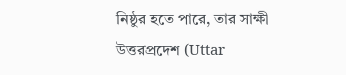নিষ্ঠুর হতে পারে, তার সাক্ষী উত্তরপ্রদেশ (Uttar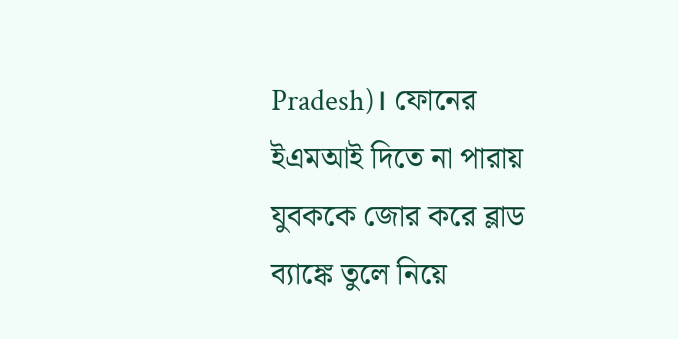Pradesh)। ফোনের ইএমআই দিতে না পারায় যুবককে জোর করে ব্লাড ব্যাঙ্কে তুলে নিয়ে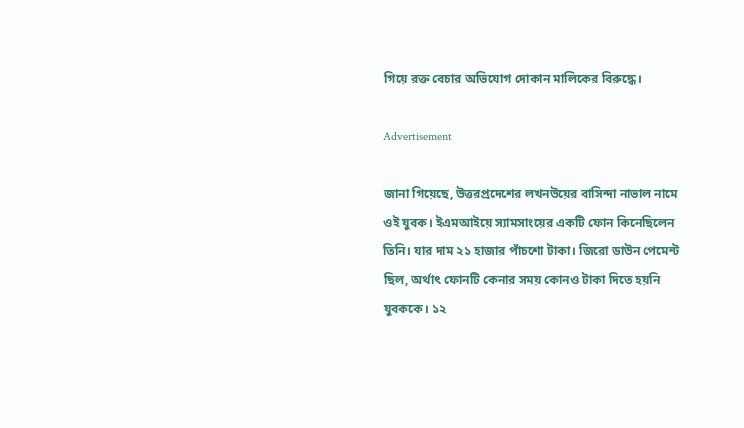গিয়ে রক্ত বেচার অভিযোগ দোকান মালিকের বিরুদ্ধে।

Advertisement

জানা গিয়েছে, উত্তরপ্রদেশের লখনউয়ের বাসিন্দা নাভাল নামে ওই যুবক। ইএমআইয়ে স্যামসাংয়ের একটি ফোন কিনেছিলেন তিনি। যার দাম ২১ হাজার পাঁচশো টাকা। জিরো ডাউন পেমেন্ট ছিল, অর্থাৎ ফোনটি কেনার সময় কোনও টাকা দিতে হয়নি যুবককে। ১২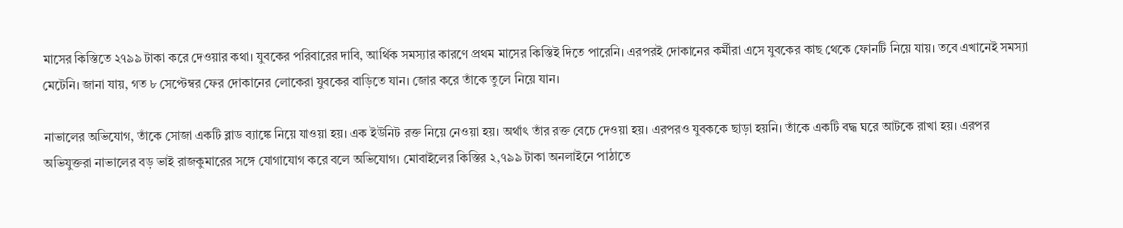মাসের কিস্তিতে ২৭৯৯ টাকা করে দেওয়ার কথা। যুবকের পরিবারের দাবি, আর্থিক সমস্যার কারণে প্রথম মাসের কিস্তিই দিতে পারেনি। এরপরই দোকানের কর্মীরা এসে যুবকের কাছ থেকে ফোনটি নিয়ে যায়। তবে এখানেই সমস্যা মেটেনি। জানা যায়, গত ৮ সেপ্টেম্বর ফের দোকানের লোকেরা যুবকের বাড়িতে যান। জোর করে তাঁকে তুলে নিয়ে যান।

নাভালের অভিযোগ, তাঁকে সোজা একটি ব্লাড ব্যাঙ্কে নিয়ে যাওয়া হয়। এক ইউনিট রক্ত নিয়ে নেওয়া হয়। অর্থাৎ তাঁর রক্ত বেচে দেওয়া হয়। এরপরও যুবককে ছাড়া হয়নি। তাঁকে একটি বদ্ধ ঘরে আটকে রাখা হয়। এরপর অভিযুক্তরা নাভালের বড় ভাই রাজকুমারের সঙ্গে যোগাযোগ করে বলে অভিযোগ। মোবাইলের কিস্তির ২,৭৯৯ টাকা অনলাইনে পাঠাতে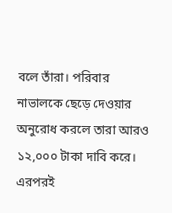বলে তাঁরা। পরিবার নাভালকে ছেড়ে দেওয়ার অনুরোধ করলে তারা আরও ১২,০০০ টাকা দাবি করে। এরপরই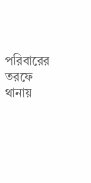পরিবারের তরফে থানায়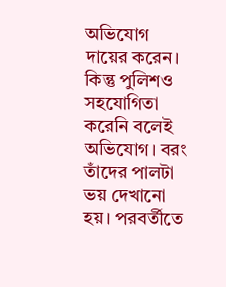অভিযোগ দায়ের করেন। কিন্তু পুলিশও সহযোগিতা করেনি বলেই অভিযোগ। বরং তাঁদের পালটা ভয় দেখানো হয়। পরবর্তীতে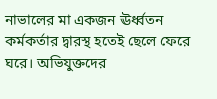নাভালের মা একজন ঊর্ধ্বতন কর্মকর্তার দ্বারস্থ হতেই ছেলে ফেরে ঘরে। অভিযুক্তদের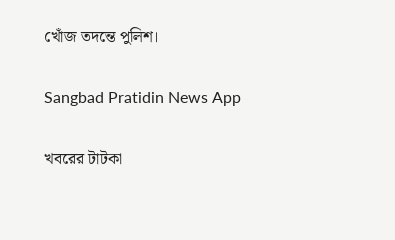খোঁজ তদন্তে পুলিশ।

Sangbad Pratidin News App

খবরের টাটকা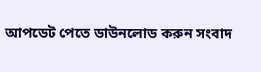আপডেট পেতে ডাউনলোড করুন সংবাদ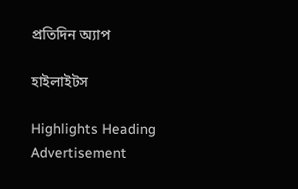প্রতিদিন অ্যাপ

হাইলাইটস

Highlights Heading
Advertisement